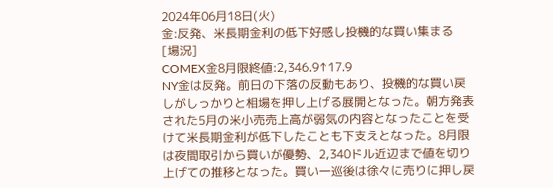2024年06月18日(火)
金:反発、米長期金利の低下好感し投機的な買い集まる
[場況]
COMEX金8月限終値:2,346.9↑17.9
NY金は反発。前日の下落の反動もあり、投機的な買い戻しがしっかりと相場を押し上げる展開となった。朝方発表された5月の米小売売上高が弱気の内容となったことを受けて米長期金利が低下したことも下支えとなった。8月限は夜間取引から買いが優勢、2,340ドル近辺まで値を切り上げての推移となった。買い一巡後は徐々に売りに押し戻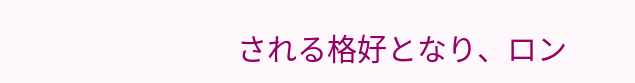される格好となり、ロン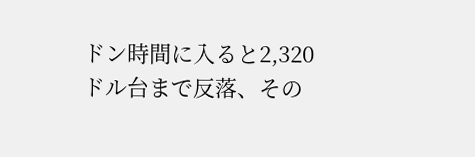ドン時間に入ると2,320ドル台まで反落、その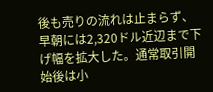後も売りの流れは止まらず、早朝には2,320ドル近辺まで下げ幅を拡大した。通常取引開始後は小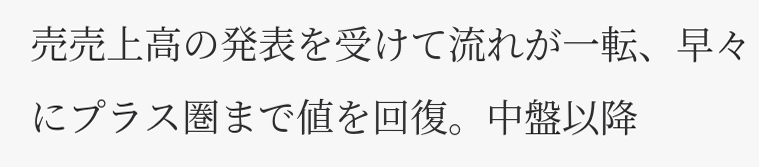売売上高の発表を受けて流れが一転、早々にプラス圏まで値を回復。中盤以降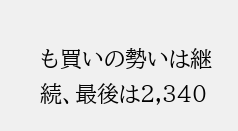も買いの勢いは継続、最後は2,340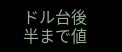ドル台後半まで値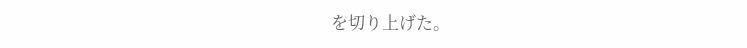を切り上げた。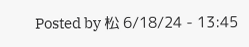Posted by 松 6/18/24 - 13:45